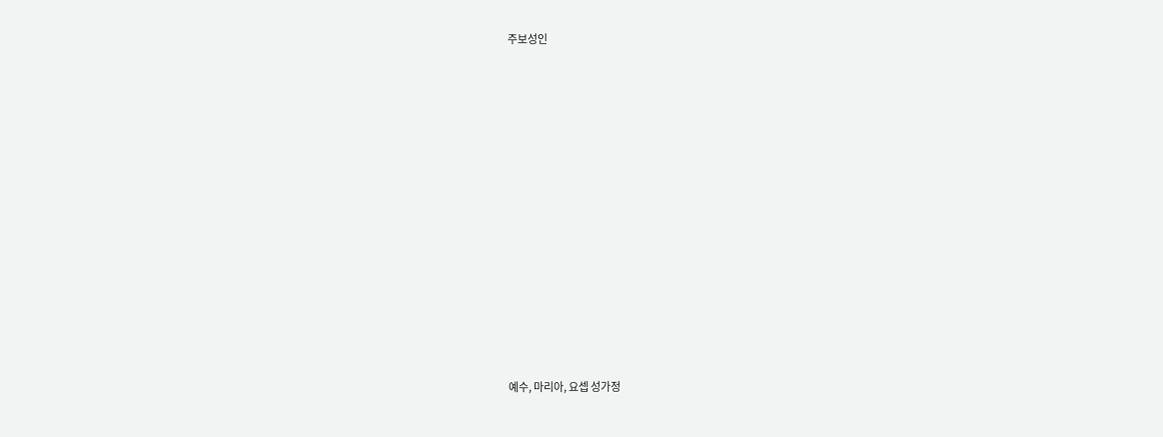주보성인













예수, 마리아, 요셉 성가정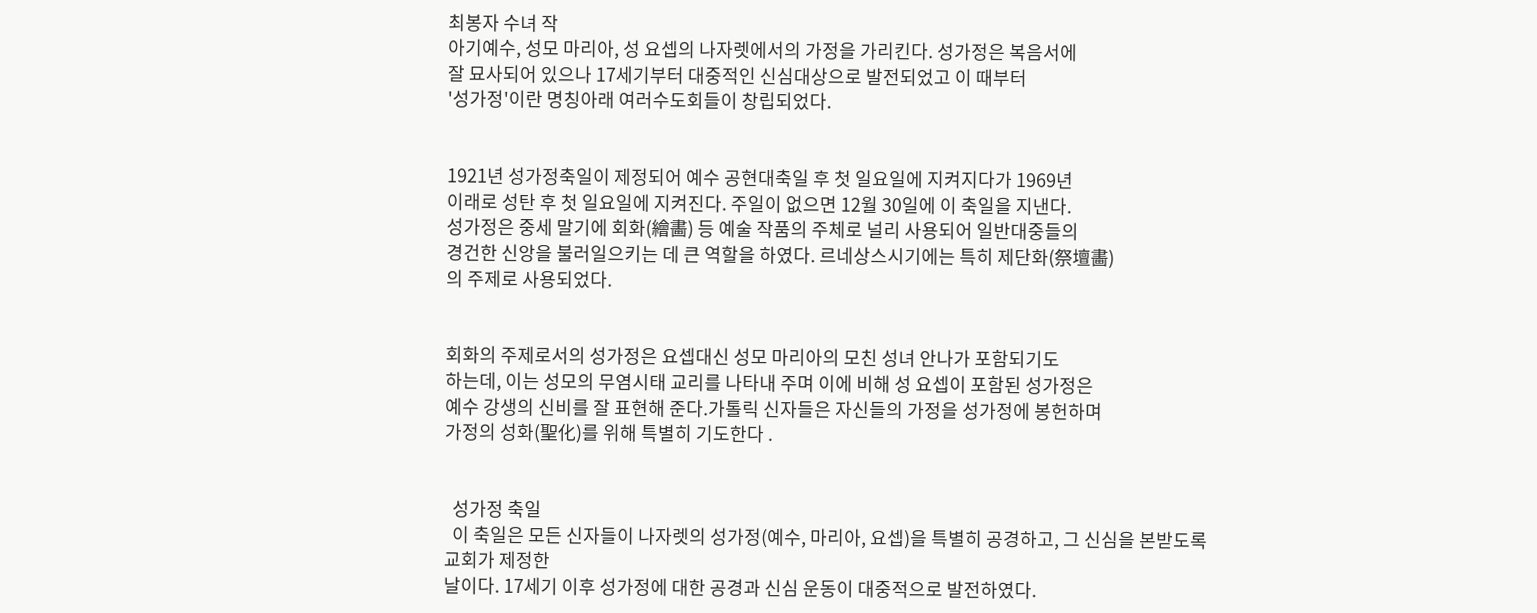최봉자 수녀 작
아기예수, 성모 마리아, 성 요셉의 나자렛에서의 가정을 가리킨다. 성가정은 복음서에
잘 묘사되어 있으나 17세기부터 대중적인 신심대상으로 발전되었고 이 때부터
'성가정'이란 명칭아래 여러수도회들이 창립되었다.


1921년 성가정축일이 제정되어 예수 공현대축일 후 첫 일요일에 지켜지다가 1969년
이래로 성탄 후 첫 일요일에 지켜진다. 주일이 없으면 12월 30일에 이 축일을 지낸다.
성가정은 중세 말기에 회화(繪畵) 등 예술 작품의 주체로 널리 사용되어 일반대중들의
경건한 신앙을 불러일으키는 데 큰 역할을 하였다. 르네상스시기에는 특히 제단화(祭壇畵)
의 주제로 사용되었다.


회화의 주제로서의 성가정은 요셉대신 성모 마리아의 모친 성녀 안나가 포함되기도
하는데, 이는 성모의 무염시태 교리를 나타내 주며 이에 비해 성 요셉이 포함된 성가정은
예수 강생의 신비를 잘 표현해 준다.가톨릭 신자들은 자신들의 가정을 성가정에 봉헌하며
가정의 성화(聖化)를 위해 특별히 기도한다 .


  성가정 축일
  이 축일은 모든 신자들이 나자렛의 성가정(예수, 마리아, 요셉)을 특별히 공경하고, 그 신심을 본받도록 교회가 제정한
날이다. 17세기 이후 성가정에 대한 공경과 신심 운동이 대중적으로 발전하였다.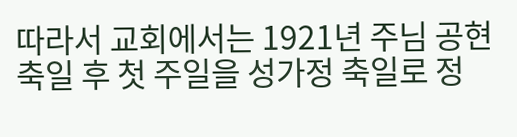따라서 교회에서는 1921년 주님 공현
축일 후 첫 주일을 성가정 축일로 정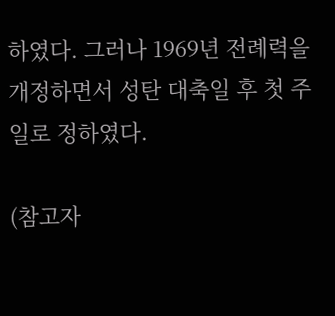하였다. 그러나 1969년 전례력을 개정하면서 성탄 대축일 후 첫 주일로 정하였다.

(참고자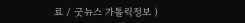료 / 굿뉴스 가톨릭정보 )